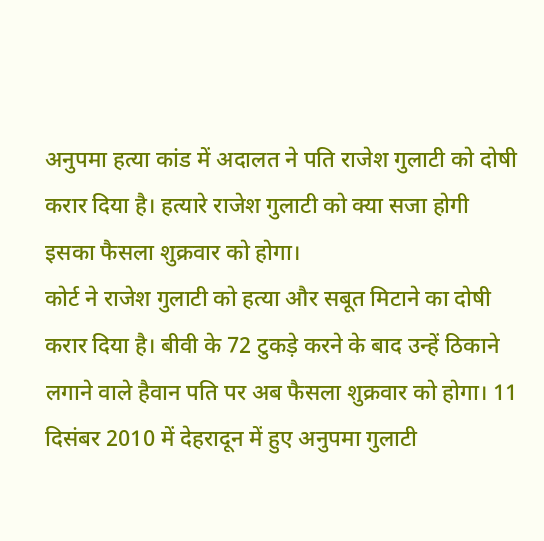अनुपमा हत्या कांड में अदालत ने पति राजेश गुलाटी को दोषी करार दिया है। हत्यारे राजेश गुलाटी को क्या सजा होगी इसका फैसला शुक्रवार को होगा।
कोर्ट ने राजेश गुलाटी को हत्या और सबूत मिटाने का दोषी करार दिया है। बीवी के 72 टुकड़े करने के बाद उन्हें ठिकाने लगाने वाले हैवान पति पर अब फैसला शुक्रवार को होगा। 11 दिसंबर 2010 में देहरादून में हुए अनुपमा गुलाटी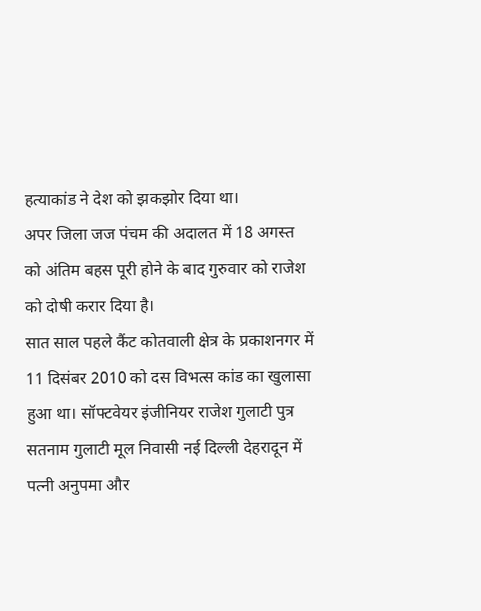हत्याकांड ने देश को झकझोर दिया था।
अपर जिला जज पंचम की अदालत में 18 अगस्त को अंतिम बहस पूरी होने के बाद गुरुवार को राजेश को दोषी करार दिया है।
सात साल पहले कैंट कोतवाली क्षेत्र के प्रकाशनगर में 11 दिसंबर 2010 को दस विभत्स कांड का खुलासा हुआ था। सॉफ्टवेयर इंजीनियर राजेश गुलाटी पुत्र सतनाम गुलाटी मूल निवासी नई दिल्ली देहरादून में पत्नी अनुपमा और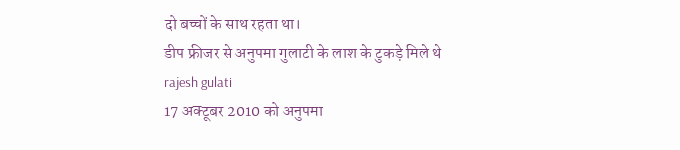दो बच्चों के साथ रहता था।
डीप फ्रीजर से अनुपमा गुलाटी के लाश के टुकड़े मिले थे
rajesh gulati
17 अक्टूबर 2010 को अनुपमा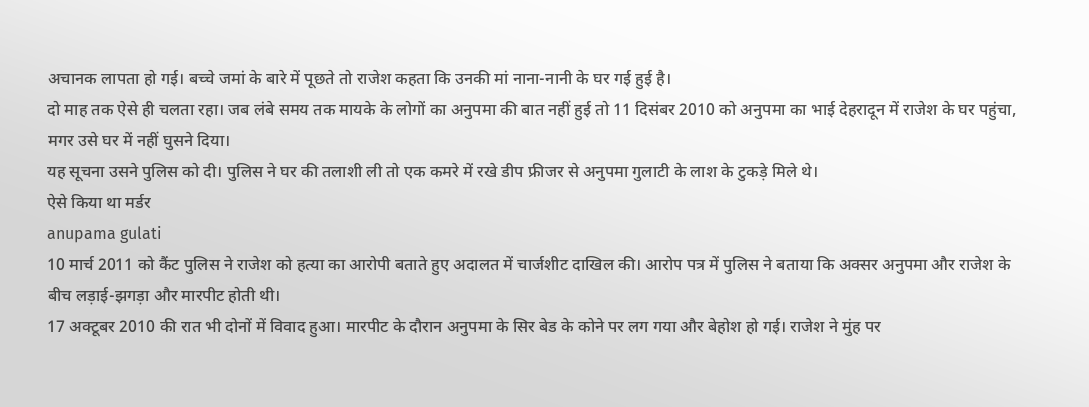अचानक लापता हो गई। बच्चे जमां के बारे में पूछते तो राजेश कहता कि उनकी मां नाना-नानी के घर गई हुई है।
दो माह तक ऐसे ही चलता रहा। जब लंबे समय तक मायके के लोगों का अनुपमा की बात नहीं हुई तो 11 दिसंबर 2010 को अनुपमा का भाई देहरादून में राजेश के घर पहुंचा, मगर उसे घर में नहीं घुसने दिया।
यह सूचना उसने पुलिस को दी। पुलिस ने घर की तलाशी ली तो एक कमरे में रखे डीप फ्रीजर से अनुपमा गुलाटी के लाश के टुकड़े मिले थे।
ऐसे किया था मर्डर
anupama gulati
10 मार्च 2011 को कैंट पुलिस ने राजेश को हत्या का आरोपी बताते हुए अदालत में चार्जशीट दाखिल की। आरोप पत्र में पुलिस ने बताया कि अक्सर अनुपमा और राजेश के बीच लड़ाई-झगड़ा और मारपीट होती थी।
17 अक्टूबर 2010 की रात भी दोनों में विवाद हुआ। मारपीट के दौरान अनुपमा के सिर बेड के कोने पर लग गया और बेहोश हो गई। राजेश ने मुंह पर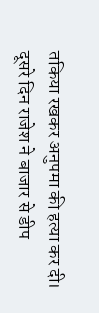तकिया रखकर अनुपमा की हत्या कर दी।
दूसरे दिन राजेश ने बाजार से डीप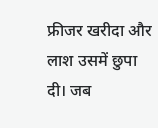फ्रीजर खरीदा और लाश उसमें छुपा दी। जब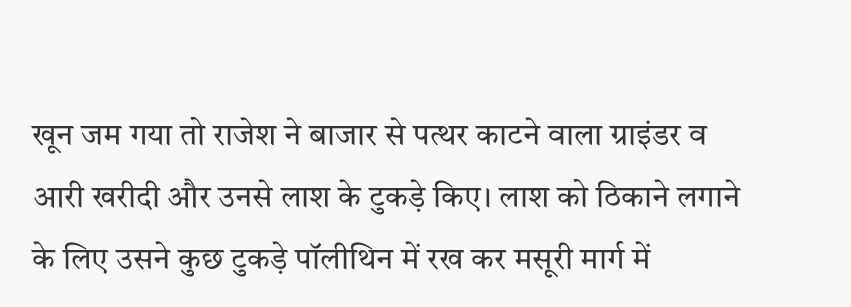खून जम गया तो राजेश ने बाजार से पत्थर काटने वाला ग्राइंडर व आरी खरीदी और उनसे लाश के टुकड़े किए। लाश को ठिकाने लगाने के लिए उसने कुछ टुकड़े पॉलीथिन में रख कर मसूरी मार्ग में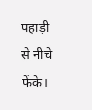पहाड़ी से नीचे फेंके।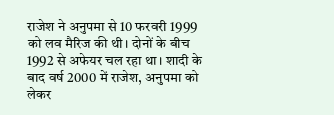राजेश ने अनुपमा से 10 फरवरी 1999 को लव मैरिज की थी। दोनों के बीच 1992 से अफेयर चल रहा था। शादी के बाद वर्ष 2000 में राजेश, अनुपमा को लेकर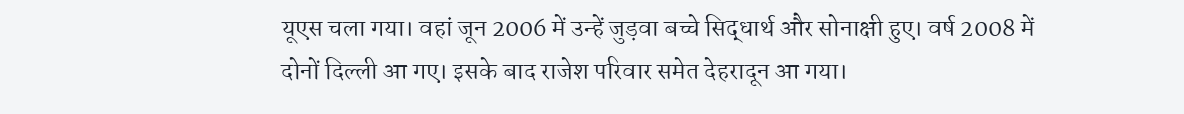यूएस चला गया। वहां जून 2006 में उन्हें जुड़वा बच्चे सिद्धार्थ और सोनाक्षी हुए। वर्ष 2008 में दोनों दिल्ली आ गए। इसके बाद राजेश परिवार समेत देहरादून आ गया।